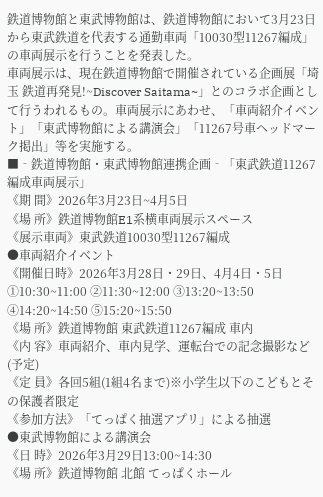鉄道博物館と東武博物館は、鉄道博物館において3月23日から東武鉄道を代表する通勤車両「10030型11267編成」の車両展示を行うことを発表した。
車両展示は、現在鉄道博物館で開催されている企画展「埼玉 鉄道再発見!~Discover Saitama~」とのコラボ企画として行うわれるもの。車両展示にあわせ、「車両紹介イベント」「東武博物館による講演会」「11267号車ヘッドマーク掲出」等を実施する。
■‐鉄道博物館・東武博物館連携企画‐「東武鉄道11267編成車両展示」
《期 間》2026年3月23日~4月5日
《場 所》鉄道博物館E1系横車両展示スペース
《展示車両》東武鉄道10030型11267編成
●車両紹介イベント
《開催日時》2026年3月28日・29日、4月4日・5日
①10:30~11:00 ②11:30~12:00 ③13:20~13:50
④14:20~14:50 ⑤15:20~15:50
《場 所》鉄道博物館 東武鉄道11267編成 車内
《内 容》車両紹介、車内見学、運転台での記念撮影など(予定)
《定 員》各回5組(1組4名まで)※小学生以下のこどもとその保護者限定
《参加方法》「てっぱく抽選アプリ」による抽選
●東武博物館による講演会
《日 時》2026年3月29日13:00~14:30
《場 所》鉄道博物館 北館 てっぱくホール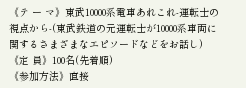《テ ー マ》東武10000系電車あれこれ-運転士の視点から-(東武鉄道の元運転士が10000系車両に関するさまざまなエピソードなどをお話し)
《定 員》100名(先着順)
《参加方法》直接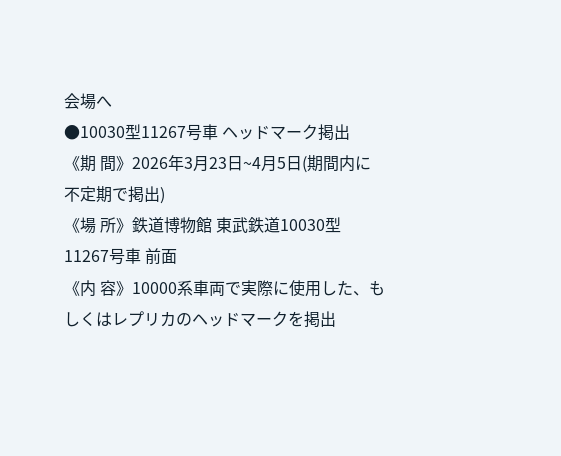会場へ
●10030型11267号車 ヘッドマーク掲出
《期 間》2026年3月23日~4月5日(期間内に不定期で掲出)
《場 所》鉄道博物館 東武鉄道10030型11267号車 前面
《内 容》10000系車両で実際に使用した、もしくはレプリカのヘッドマークを掲出